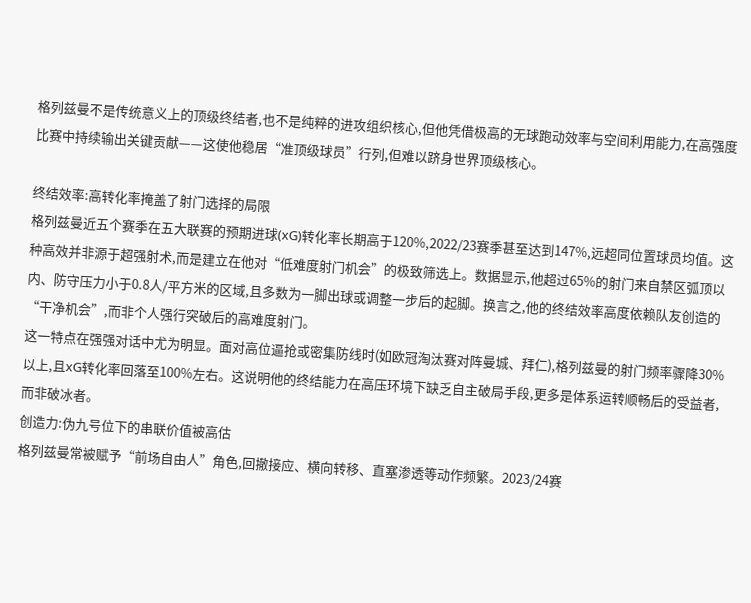格列兹曼不是传统意义上的顶级终结者,也不是纯粹的进攻组织核心,但他凭借极高的无球跑动效率与空间利用能力,在高强度比赛中持续输出关键贡献——这使他稳居“准顶级球员”行列,但难以跻身世界顶级核心。

终结效率:高转化率掩盖了射门选择的局限
格列兹曼近五个赛季在五大联赛的预期进球(xG)转化率长期高于120%,2022/23赛季甚至达到147%,远超同位置球员均值。这种高效并非源于超强射术,而是建立在他对“低难度射门机会”的极致筛选上。数据显示,他超过65%的射门来自禁区弧顶以内、防守压力小于0.8人/平方米的区域,且多数为一脚出球或调整一步后的起脚。换言之,他的终结效率高度依赖队友创造的“干净机会”,而非个人强行突破后的高难度射门。
这一特点在强强对话中尤为明显。面对高位逼抢或密集防线时(如欧冠淘汰赛对阵曼城、拜仁),格列兹曼的射门频率骤降30%以上,且xG转化率回落至100%左右。这说明他的终结能力在高压环境下缺乏自主破局手段,更多是体系运转顺畅后的受益者,而非破冰者。
创造力:伪九号位下的串联价值被高估
格列兹曼常被赋予“前场自由人”角色,回撤接应、横向转移、直塞渗透等动作频繁。2023/24赛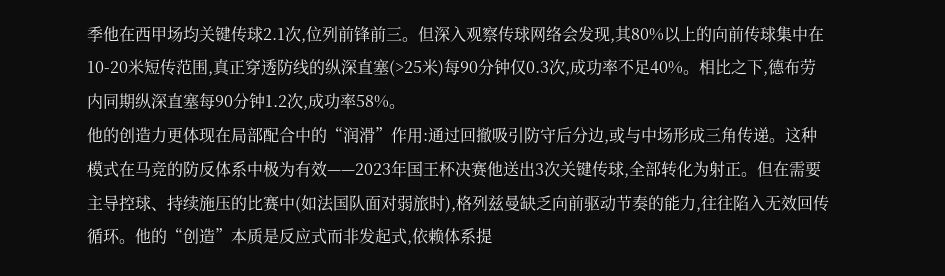季他在西甲场均关键传球2.1次,位列前锋前三。但深入观察传球网络会发现,其80%以上的向前传球集中在10-20米短传范围,真正穿透防线的纵深直塞(>25米)每90分钟仅0.3次,成功率不足40%。相比之下,德布劳内同期纵深直塞每90分钟1.2次,成功率58%。
他的创造力更体现在局部配合中的“润滑”作用:通过回撤吸引防守后分边,或与中场形成三角传递。这种模式在马竞的防反体系中极为有效——2023年国王杯决赛他送出3次关键传球,全部转化为射正。但在需要主导控球、持续施压的比赛中(如法国队面对弱旅时),格列兹曼缺乏向前驱动节奏的能力,往往陷入无效回传循环。他的“创造”本质是反应式而非发起式,依赖体系提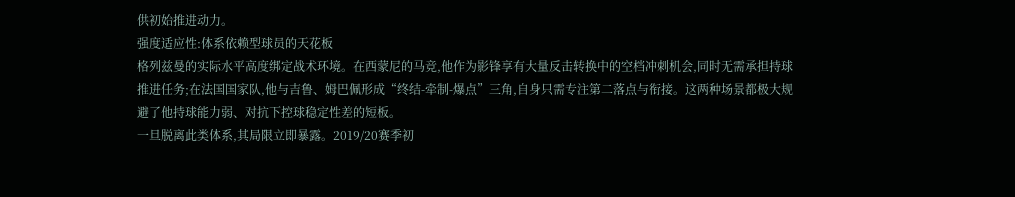供初始推进动力。
强度适应性:体系依赖型球员的天花板
格列兹曼的实际水平高度绑定战术环境。在西蒙尼的马竞,他作为影锋享有大量反击转换中的空档冲刺机会,同时无需承担持球推进任务;在法国国家队,他与吉鲁、姆巴佩形成“终结-牵制-爆点”三角,自身只需专注第二落点与衔接。这两种场景都极大规避了他持球能力弱、对抗下控球稳定性差的短板。
一旦脱离此类体系,其局限立即暴露。2019/20赛季初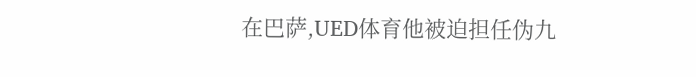在巴萨,UED体育他被迫担任伪九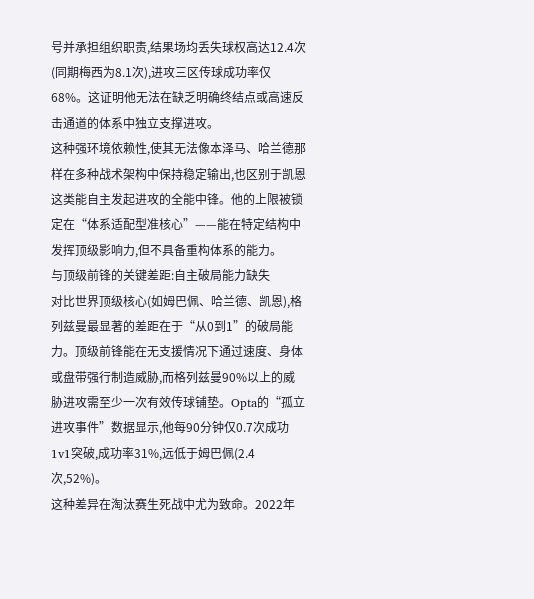号并承担组织职责,结果场均丢失球权高达12.4次(同期梅西为8.1次),进攻三区传球成功率仅68%。这证明他无法在缺乏明确终结点或高速反击通道的体系中独立支撑进攻。
这种强环境依赖性,使其无法像本泽马、哈兰德那样在多种战术架构中保持稳定输出,也区别于凯恩这类能自主发起进攻的全能中锋。他的上限被锁定在“体系适配型准核心”——能在特定结构中发挥顶级影响力,但不具备重构体系的能力。
与顶级前锋的关键差距:自主破局能力缺失
对比世界顶级核心(如姆巴佩、哈兰德、凯恩),格列兹曼最显著的差距在于“从0到1”的破局能力。顶级前锋能在无支援情况下通过速度、身体或盘带强行制造威胁,而格列兹曼90%以上的威胁进攻需至少一次有效传球铺垫。Opta的“孤立进攻事件”数据显示,他每90分钟仅0.7次成功1v1突破,成功率31%,远低于姆巴佩(2.4次,52%)。
这种差异在淘汰赛生死战中尤为致命。2022年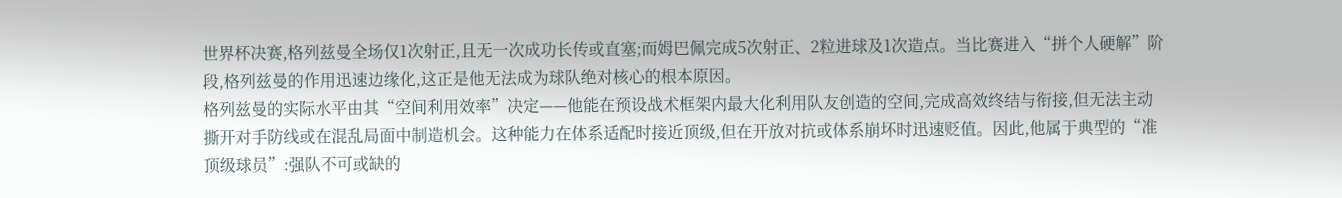世界杯决赛,格列兹曼全场仅1次射正,且无一次成功长传或直塞;而姆巴佩完成5次射正、2粒进球及1次造点。当比赛进入“拼个人硬解”阶段,格列兹曼的作用迅速边缘化,这正是他无法成为球队绝对核心的根本原因。
格列兹曼的实际水平由其“空间利用效率”决定——他能在预设战术框架内最大化利用队友创造的空间,完成高效终结与衔接,但无法主动撕开对手防线或在混乱局面中制造机会。这种能力在体系适配时接近顶级,但在开放对抗或体系崩坏时迅速贬值。因此,他属于典型的“准顶级球员”:强队不可或缺的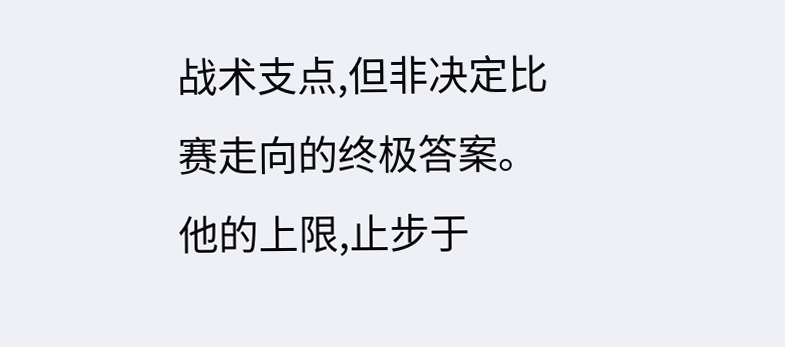战术支点,但非决定比赛走向的终极答案。他的上限,止步于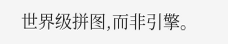世界级拼图,而非引擎。